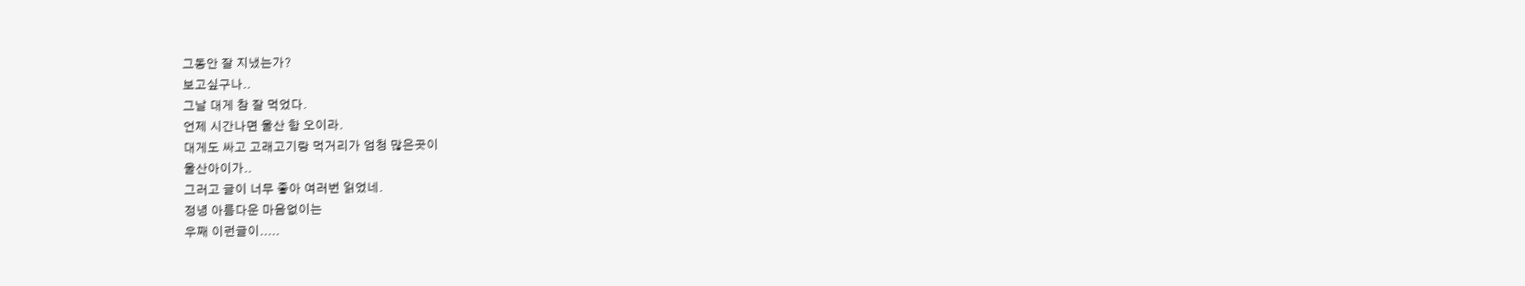그동안 잘 지냈는가?
보고싶구나..
그날 대게 참 잘 먹었다.
언제 시간나면 울산 함 오이라.
대게도 싸고 고래고기랑 먹거리가 엄청 많은곳이
울산아이가..
그러고 글이 너무 좋아 여러번 읽었네.
정녕 아름다운 마음없이는
우째 이런글이.....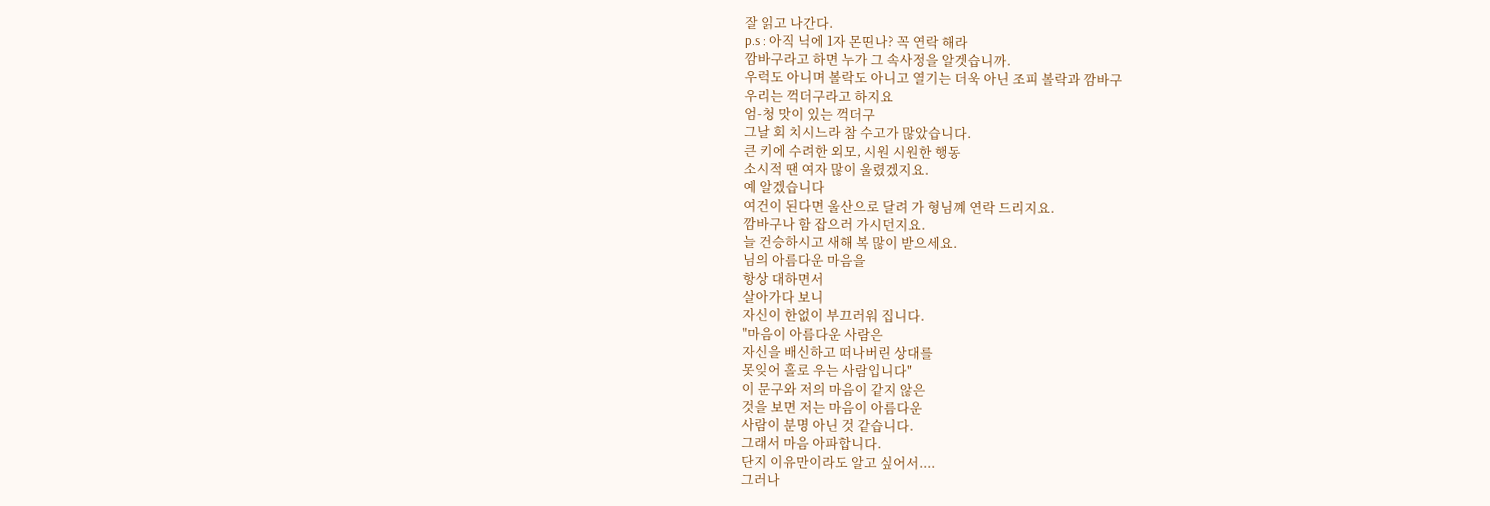잘 읽고 나간다.
p.s : 아직 닉에 1자 몬띤나? 꼭 연락 해라
깜바구라고 하면 누가 그 속사정을 알겟습니까.
우럭도 아니며 볼락도 아니고 열기는 더욱 아닌 조피 볼락과 깜바구
우리는 꺽더구라고 하지요
엄-청 맛이 있는 꺽더구
그날 회 치시느라 참 수고가 많았습니다.
큰 키에 수려한 외모, 시원 시원한 행동
소시적 땐 여자 많이 울렸겠지요.
예 알겠습니다
여건이 된다면 울산으로 달려 가 형님꼐 연락 드리지요.
깜바구나 함 잡으러 가시던지요.
늘 건승하시고 새해 복 많이 받으세요.
님의 아름다운 마음을
항상 대하면서
살아가다 보니
자신이 한없이 부끄러워 집니다.
"마음이 아름다운 사람은
자신을 배신하고 떠나버린 상대를
못잊어 홀로 우는 사람입니다"
이 문구와 저의 마음이 같지 않은
것을 보면 저는 마음이 아름다운
사람이 분명 아닌 것 같습니다.
그래서 마음 아파합니다.
단지 이유만이라도 알고 싶어서....
그러나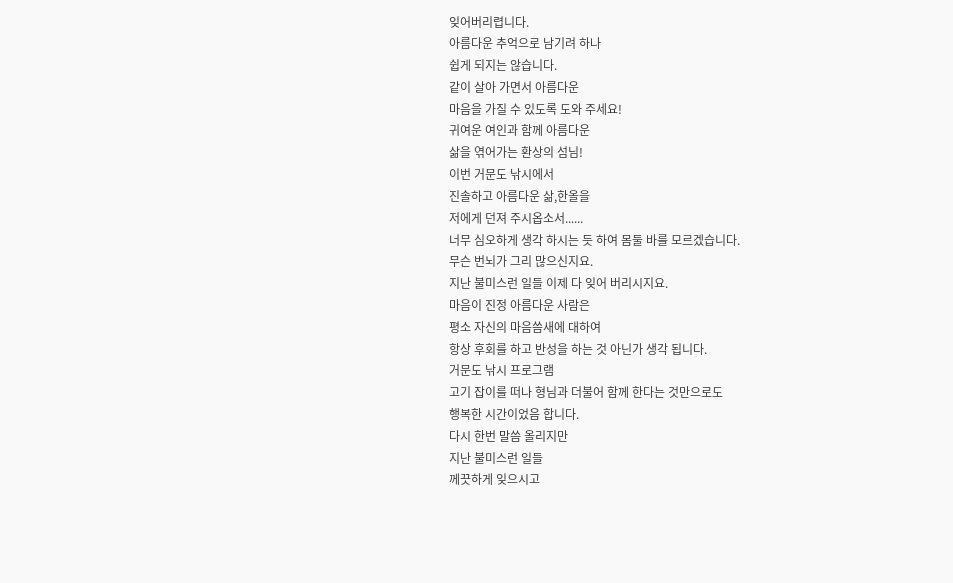잊어버리렵니다.
아름다운 추억으로 남기려 하나
쉽게 되지는 않습니다.
같이 살아 가면서 아름다운
마음을 가질 수 있도록 도와 주세요!
귀여운 여인과 함께 아름다운
삶을 엮어가는 환상의 섬님!
이번 거문도 낚시에서
진솔하고 아름다운 삶,한올을
저에게 던져 주시옵소서......
너무 심오하게 생각 하시는 듯 하여 몸둘 바를 모르겠습니다.
무슨 번뇌가 그리 많으신지요.
지난 불미스런 일들 이제 다 잊어 버리시지요.
마음이 진정 아름다운 사람은
평소 자신의 마음씀새에 대하여
항상 후회를 하고 반성을 하는 것 아닌가 생각 됩니다.
거문도 낚시 프로그램
고기 잡이를 떠나 형님과 더불어 함께 한다는 것만으로도
행복한 시간이었음 합니다.
다시 한번 말씀 올리지만
지난 불미스런 일들
께끗하게 잊으시고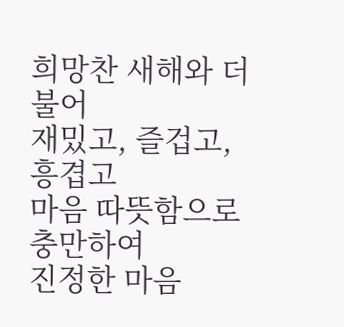희망찬 새해와 더불어
재밌고, 즐겁고, 흥겹고
마음 따뜻함으로 충만하여
진정한 마음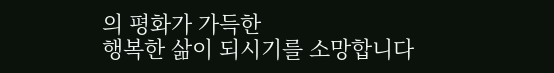의 평화가 가득한
행복한 삶이 되시기를 소망합니다